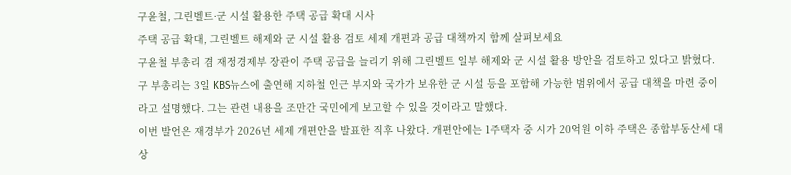구윤철, 그린벨트·군 시설 활용한 주택 공급 확대 시사
주택 공급 확대, 그린벨트 해제와 군 시설 활용 검토 세제 개편과 공급 대책까지 함께 살펴보세요
구윤철 부총리 겸 재정경제부 장관이 주택 공급을 늘리기 위해 그린벨트 일부 해제와 군 시설 활용 방안을 검토하고 있다고 밝혔다.
구 부총리는 3일 KBS뉴스에 출연해 지하철 인근 부지와 국가가 보유한 군 시설 등을 포함해 가능한 범위에서 공급 대책을 마련 중이라고 설명했다. 그는 관련 내용을 조만간 국민에게 보고할 수 있을 것이라고 말했다.
이번 발언은 재경부가 2026년 세제 개편안을 발표한 직후 나왔다. 개편안에는 1주택자 중 시가 20억원 이하 주택은 종합부동산세 대상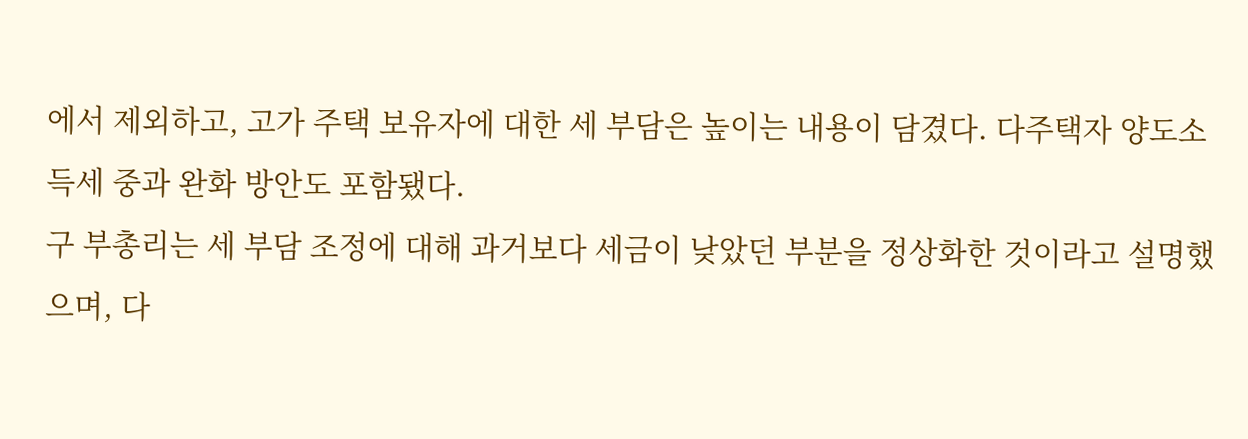에서 제외하고, 고가 주택 보유자에 대한 세 부담은 높이는 내용이 담겼다. 다주택자 양도소득세 중과 완화 방안도 포함됐다.
구 부총리는 세 부담 조정에 대해 과거보다 세금이 낮았던 부분을 정상화한 것이라고 설명했으며, 다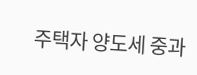주택자 양도세 중과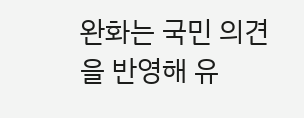완화는 국민 의견을 반영해 유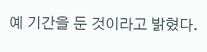예 기간을 둔 것이라고 밝혔다.